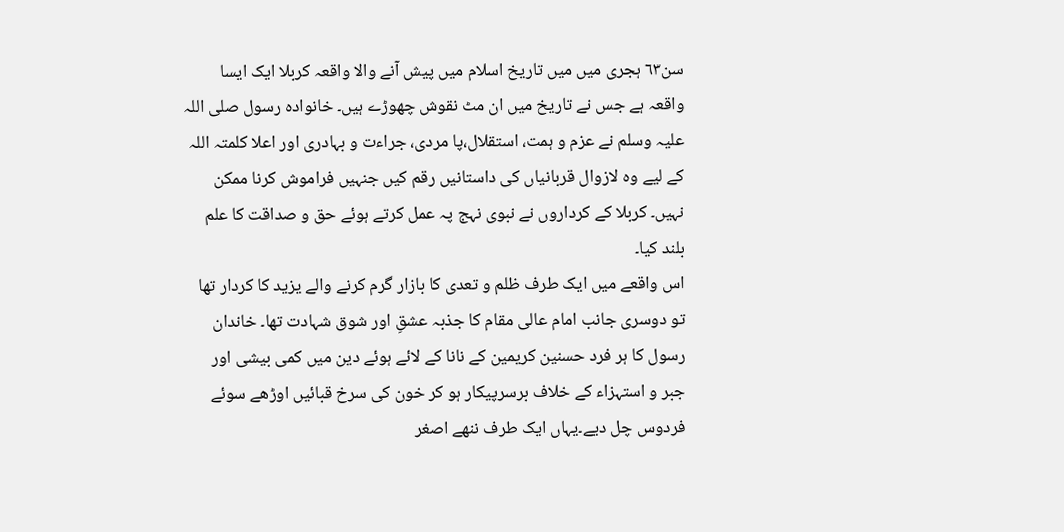سن٦۳ ہجری میں میں تاریخ اسلام میں پیش آنے والا واقعہ کربلا ایک ایسا واقعہ ہے جس نے تاریخ میں ان مٹ نقوش چھوڑے ہیں۔ خانوادہ رسول صلی اللہ علیہ وسلم نے عزم و ہمت، استقلال،پا مردی، جراءت و بہادری اور اعلا کلمتہ اللہ کے لیے وہ لازوال قربانیاں کی داستانیں رقم کیں جنہیں فراموش کرنا ممکن نہیں۔ کربلا کے کرداروں نے نبوی نہج پہ عمل کرتے ہوئے حق و صداقت کا علم بلند کیا۔
اس واقعے میں ایک طرف ظلم و تعدی کا بازار گرم کرنے والے یزید کا کردار تھا تو دوسری جانب امام عالی مقام کا جذبہ عشقِ اور شوق شہادت تھا۔ خاندان رسول کا ہر فرد حسنین کریمین کے نانا کے لائے ہوئے دین میں کمی بیشی اور جبر و استہزاء کے خلاف برسرپیکار ہو کر خون کی سرخ قبائیں اوڑھے سوئے فردوس چل دیے۔یہاں ایک طرف ننھے اصغر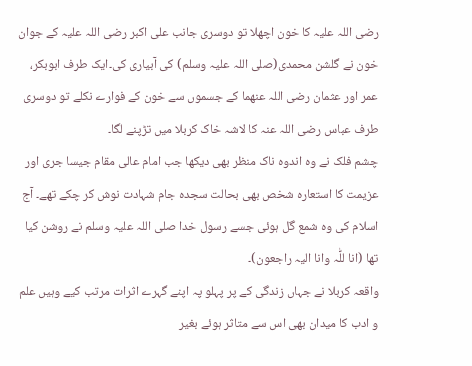رضی اللہ علیہ کا خون اچھلا تو دوسری جانب علی اکبر رضی اللہ علیہ کے جوان خون نے گلشن محمدی(صلی اللہ علیہ وسلم) کی آبیاری کی۔ایک طرف ابوبکر، عمر اور عثمان رضی اللہ عنھما کے جسموں سے خون کے فوارے نکلے تو دوسری طرف عباس رضی اللہ عنہ کا لاشہ خاک کربلا میں تڑپنے لگا۔
چشم فلک نے وہ اندوہ ناک منظر بھی دیکھا جب امام عالی مقام جیسا جری اور عزیمت کا استعارہ شخص بھی بحالت سجدہ جام شہادت نوش کر چکے تھے۔ آج اسلام کی وہ شمع گل ہوئی جسے رسول خدا صلی اللہ علیہ وسلم نے روشن کیا تھا (انا للّٰہ وانا الیہ راجعون)۔
واقعہ کربلا نے جہاں زندگی کے پر پہلو پہ اپنے گہرے اثرات مرتب کیے وہیں علم و ادب کا میدان بھی اس سے متاثر ہوئے بغیر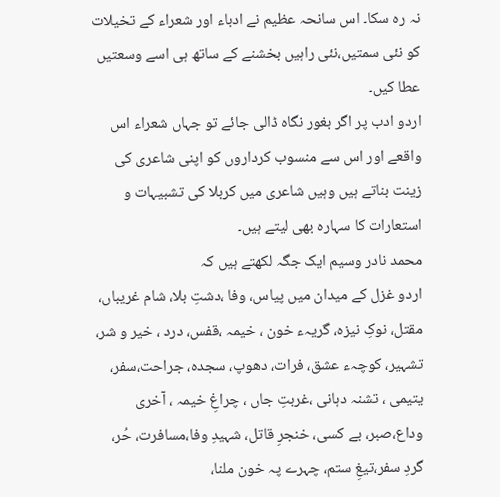نہ رہ سکا۔ اس سانحہ عظیم نے ادباء اور شعراء کے تخیلات کو نئی سمتیں،نئی راہیں بخشنے کے ساتھ ہی اسے وسعتیں عطا کیں۔
اردو ادب پر اگر بغور نگاہ ڈالی جائے تو جہاں شعراء اس واقعے اور اس سے منسوب کرداروں کو اپنی شاعری کی زینت بناتے ہیں وہیں شاعری میں کربلا کی تشبیہات و استعارات کا سہارہ بھی لیتے ہیں۔
محمد نادر وسیم ایک جگہ لکھتے ہیں کہ
اردو غزل کے میدان میں پیاس، وفا ،دشتِ بلا، شام غریباں، مقتل، نوکِ نیزہ، گریہء خون ، خیمہ ،قفس، درد ، خیر و شر، تشہیر، کوچہء عشق، فرات، دھوپ، سجدہ، جراحت،سفر، یتیمی ، تشنہ دہانی ،غربتِ جاں ، چراغِ خیمہ ، آخری وداع،صبر، بے کسی، خنجرِ قاتل، شہیدِ وفا،مسافرت، حُر، گردِ سفر،تیغِ ستم، چہرے پہ خون ملنا،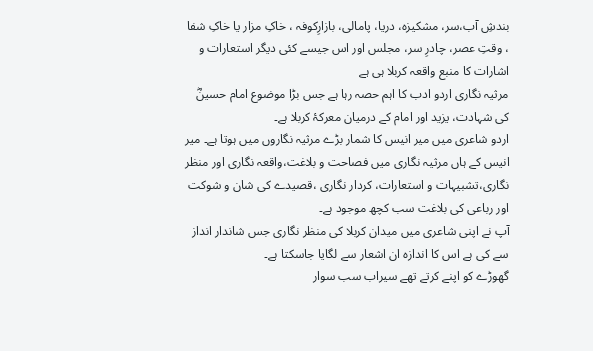بندشِ آب،سر، مشکیزہ، دریا، پامالی، بازارِکوفہ ، خاکِ مزار یا خاکِ شفا ، وقتِ عصر، چادرِ سر، مجلس اور اس جیسے کئی دیگر استعارات و اشارات کا منبع واقعہ کربلا ہی ہے
مرثیہ نگاری اردو ادب کا اہم حصہ رہا ہے جس بڑا موضوع امام حسینؓ کی شہادت، یزید اور امام کے درمیان معرکۂ کربلا ہے۔
اردو شاعری میں میر انیس کا شمار بڑے مرثیہ نگاروں میں ہوتا ہے۔ میر انیس کے ہاں مرثیہ نگاری میں فصاحت و بلاغت،واقعہ نگاری اور منظر نگاری،تشبیہات و استعارات، کردار نگاری ،قصیدے کی شان و شوکت اور رباعی کی بلاغت سب کچھ موجود ہے۔
آپ نے اپنی شاعری میں میدان کربلا کی منظر نگاری جس شاندار انداز سے کی ہے اس کا اندازہ ان اشعار سے لگایا جاسکتا ہے۔
گھوڑے کو اپنے کرتے تھے سیراب سب سوار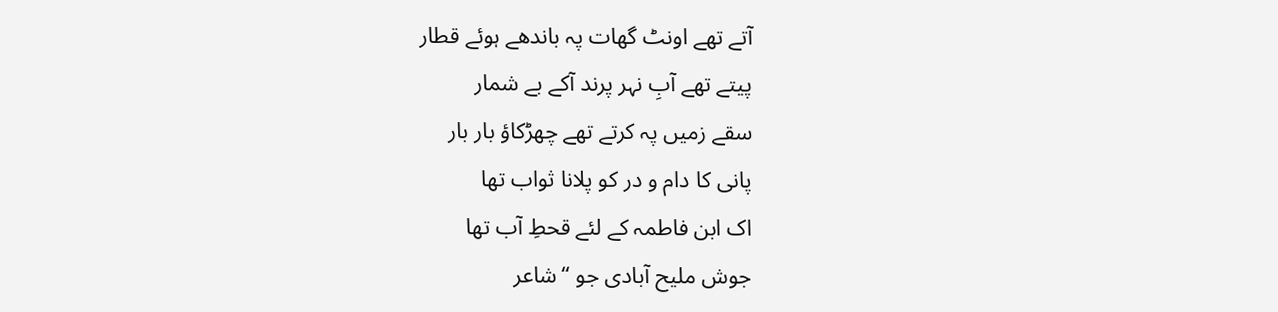آتے تھے اونٹ گھات پہ باندھے ہوئے قطار
پیتے تھے آبِ نہر پرند آکے بے شمار
سقے زمیں پہ کرتے تھے چھڑکاؤ بار بار
پانی کا دام و در کو پلانا ثواب تھا
اک ابن فاطمہ کے لئے قحطِ آب تھا
جوش ملیح آبادی جو “شاعر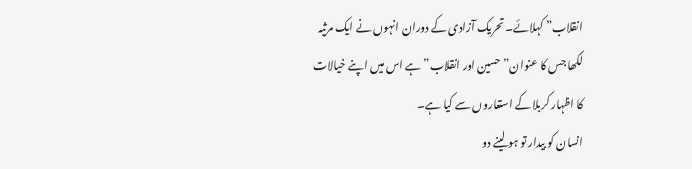انقلاب” کہلائے۔ تحریک آزادی کے دوران انہوں نے ایک مرثیہ لکھا جس کا عنوان”حسین اور انقلاب” ہے اس میں اپنے خیالات کا اظہار کربلا کے استعاروں سے کیا ہے۔
انسان کو بیدار تو ہو لینے دو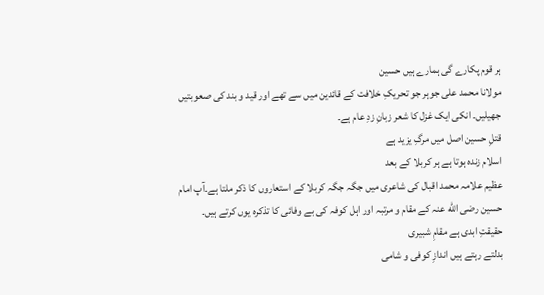ہر قوم پکارے گی ہمارے ہیں حسین
مولانا محمد علی جوہر جو تحریکِ خلافت کے قائدین میں سے تھے اور قید و بند کی صعوبتیں جھیلیں۔ انکی ایک غزل کا شعر زبانِ زدِ عام ہے۔
قتلِ حسین اصل میں مرگِ یزید ہے
اسلام زندہ ہوتا ہے ہر کربلا کے بعد
عظیم علامہ محمد اقبال کی شاعری میں جگہ جگہ کربلا کے استعاروں کا ذکر ملتا ہے۔آپ امام حسین رضى الله عنہ کے مقام و مرتبہ اور اہل کوفہ کی بے وفائی کا تذکرہ یوں کرتے ہیں۔
حقیقتِ ابدی ہے مقامِ شبیری
بدلتے رہتے ہیں اندازِ کوفی و شامی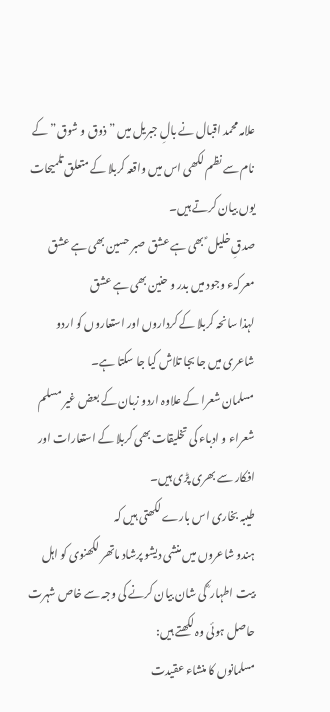علامہ محمد اقبال نے بالِ جبریل میں ” ذوق و شوق” کے نام سے نظم لکھی اس میں واقعہ کربلا کے متعلق تلمیحات یوں بیان کرتے ہیں۔
صدقِ خلیل ؑ بھی ہے عشق صبر حسین بھی ہے عشق
معرکہء وجود میں بدر و حنین بھی ہے عشق
لہذا سانحہ کربلا کے کرداروں اور استعاروں کو اردو شاعری میں جا بجا تلاش کیا جا سکتا ہے۔
مسلمان شعرا کے علاوہ اردو زبان کے بعض غیر مسلم شعراء و ادباء کی تخلیقات بھی کربلا کے استعارات اور افکار سے بھری پڑی ہیں۔
طیبہ بخاری اس بارے لکھتی ہیں کہ
ہندو شاعروں میں منشی دیشو پرشاد ماتھر لکھنوی کو اہل بیت اطہار ؓ کی شان بیان کرنے کی وجہ سے خاص شہرت حاصل ہوئی وہ لکھتے ہیں:
مسلمانوں کا منشاء عقیدت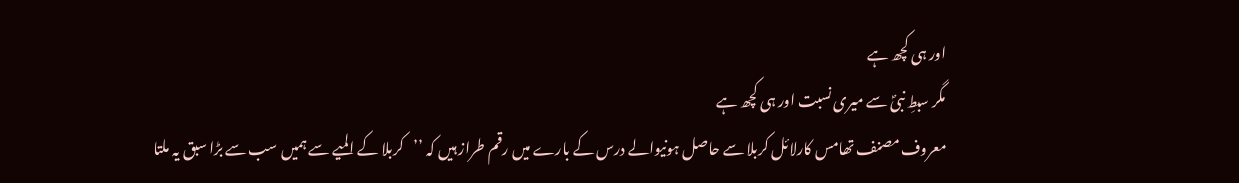اور ہی کچھ ہے
مگر سبطِ نبیؐ سے میری نسبت اور ہی کچھ ہے
معروف مصنف تھامس کارلائل کربلا سے حاصل ہونیوالے درس کے بارے میں رقم طراز ہیں کہ ’’کربلا کے المیے سے ہمیں سب سے بڑا سبق یہ ملتا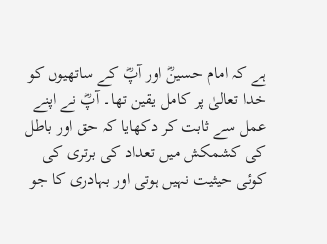ہے کہ امام حسینؓ اور آپؓ کے ساتھیوں کو خدا تعالیٰ پر کامل یقین تھا۔ آپؓ نے اپنے عمل سے ثابت کر دکھایا کہ حق اور باطل کی کشمکش میں تعداد کی برتری کی کوئی حیثیت نہیں ہوتی اور بہادری کا جو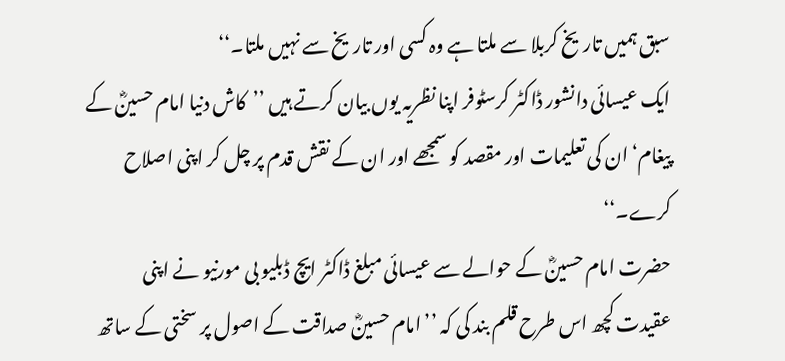سبق ہمیں تاریخ کربلا سے ملتا ہے وہ کسی اور تاریخ سے نہیں ملتا۔‘‘
ایک عیسائی دانشور ڈاکٹر کرسٹوفر اپنا نظریہ یوں بیان کرتے ہیں ’’کاش دنیا امام حسینؓ کے پیغام‘ ان کی تعلیمات اور مقصد کو سمجھے اور ان کے نقش قدم پر چل کر اپنی اصلاح کرے۔‘‘
حضرت امام حسینؓ کے حوالے سے عیسائی مبلغ ڈاکٹر ایچ ڈبلیو بی مورنیو نے اپنی عقیدت کچھ اس طرح قلم بند کی کہ ’’امام حسینؓ صداقت کے اصول پر سختی کے ساتھ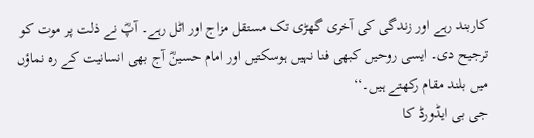کاربند رہے اور زندگی کی آخری گھڑی تک مستقل مزاج اور اٹل رہے۔ آپؓ نے ذلت پر موت کو ترجیح دی۔ ایسی روحیں کبھی فنا نہیں ہوسکتیں اور امام حسینؓ آج بھی انسانیت کے رہ نماؤں میں بلند مقام رکھتے ہیں۔‘‘
جی بی ایڈورڈ کا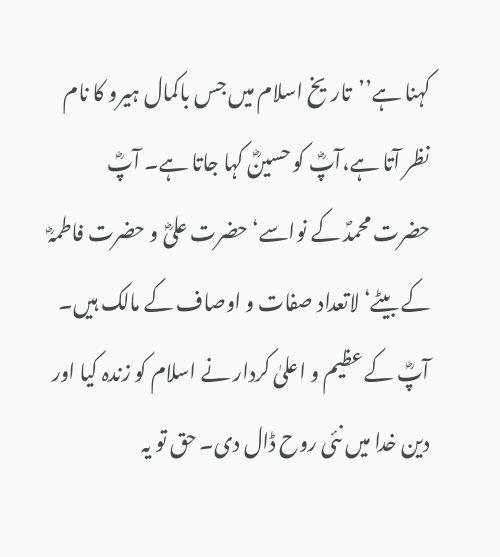کہنا ہے’’تاریخ اسلام میں جس باکمال ہیرو کا نام نظر آتا ہے،آپؓ کو حسینؓ کہا جاتا ہے۔ آپؓ حضرت محمدؐ کے نواسے‘حضرت علیؓ و حضرت فاطمہؓ کے بیٹے‘ لاتعداد صفات و اوصاف کے مالک ہیں۔ آپؓ کے عظیم و اعلیٰ کردار نے اسلام کو زندہ کیا اور دین خدا میں نئی روح ڈال دی۔ حق تو یہ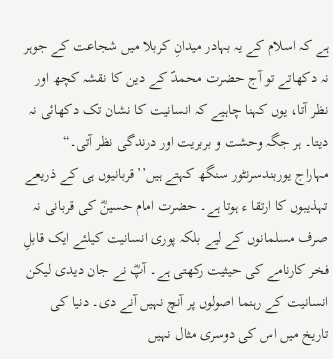ہے کہ اسلام کے یہ بہادر میدانِ کربلا میں شجاعت کے جوہر نہ دکھاتے تو آج حضرت محمدؐ کے دین کا نقشہ کچھ اور نظر آتا، یوں کہنا چاہیے کہ انسانیت کا نشان تک دکھائی نہ دیتا۔ ہر جگہ وحشت و بربریت اور درندگی نظر آتی۔“
مہاراج یوربندسرنٹور سنگھ کہتے ہیں’’قربانیوں ہی کے ذریعے تہذیبوں کا ارتقا ء ہوتا ہے۔ حضرت امام حسینؓ کی قربانی نہ صرف مسلمانوں کے لیے بلکہ پوری انسانیت کیلئے ایک قابلِ فخر کارنامے کی حیثیت رکھتی ہے۔ آپؓ نے جان دیدی لیکن انسانیت کے رہنما اصولوں پر آنچ نہیں آنے دی۔ دنیا کی تاریخ میں اس کی دوسری مثال نہیں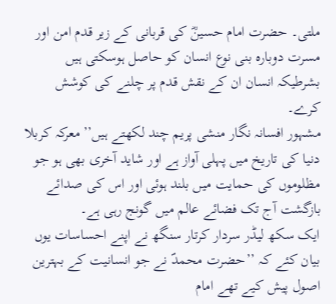ملتی۔ حضرت امام حسینؓ کی قربانی کے زیر قدم امن اور مسرت دوبارہ بنی نوع انسان کو حاصل ہوسکتی ہیں بشرطیکہ انسان ان کے نقش قدم پر چلنے کی کوشش کرے۔
مشہور افسانہ نگار منشی پریم چند لکھتے ہیں’’معرکہ کربلا دنیا کی تاریخ میں پہلی آواز ہے اور شاید آخری بھی ہو جو مظلوموں کی حمایت میں بلند ہوئی اور اس کی صدائے بازگشت آج تک فضائے عالم میں گونج رہی ہے۔
ایک سکھ لیڈر سردار کرتار سنگھ نے اپنے احساسات یوں بیان کئے کہ ’’حضرت محمدؐ نے جو انسانیت کے بہترین اصول پیش کیے تھے امام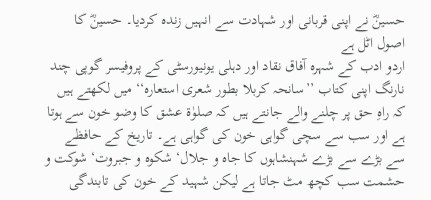حسینؓ نے اپنی قربانی اور شہادت سے انہیں زندہ کردیا۔ حسینؓ کا اصول اٹل ہے
اردو ادب کے شہرہ آفاق نقاد اور دہلی یونیورسٹی کے پروفیسر گوپی چند نارنگ اپنی کتاب ’’سانحہ کربلا بطور شعری استعارہ‘‘ میں لکھتے ہیں کہ راہِ حق پر چلنے والے جانتے ہیں کہ صلوٰۃ عشق کا وضو خون سے ہوتا ہے اور سب سے سچی گواہی خون کی گواہی ہے۔ تاریخ کے حافظے سے بڑے سے بڑے شہنشاہوں کا جاہ و جلال‘ شکوہ و جبروت‘ شوکت و حشمت سب کچھ مٹ جاتا ہے لیکن شہید کے خون کی تابندگی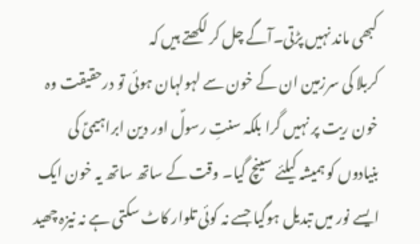کبھی ماند نہیں پڑتی۔آگے چل کر لکھتے ہیں کہ
کربلا کی سرزمین ان کے خون سے لہولہان ہوئی تو درحقیقت وہ خون ریت پر نہیں گرا بلکہ سنتِ رسولؐ اور دین ابراہیمیؑ کی بنیادوں کو ہمیشہ کیلئے سینچ گیا۔ وقت کے ساتھ ساتھ یہ خون ایک ایسے نور میں تبدیل ہوگیا جسے نہ کوئی تلوار کاٹ سکتی ہے نہ نیزہ چھید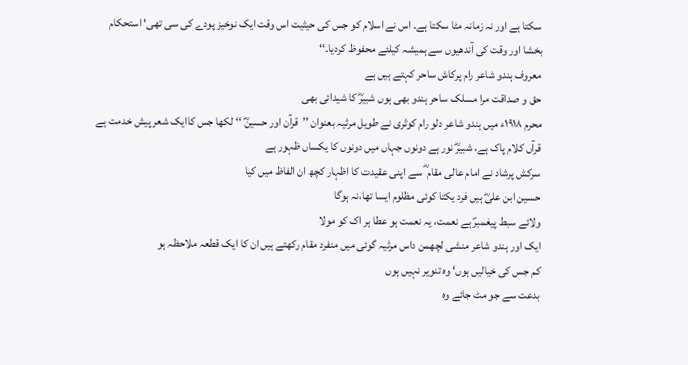سکتا ہے اور نہ زمانہ مٹا سکتا ہے۔ اس نے اسلام کو جس کی حیثیت اس وقت ایک نوخیز پودے کی سی تھی‘ استحکام بخشا اور وقت کی آندھیوں سے ہمیشہ کیلئے محفوظ کردیا۔‘‘
معروف ہندو شاعر رام پرکاش ساحر کہتے ہیں ہے
حق و صداقت مرا مسلک ساحر ہندو بھی ہوں شبیرؓ کا شیدائی بھی
محرم ۱۹۱۸ء میں ہندو شاعر دلو رام کوثری نے طویل مرثیہ بعنوان ’’قرآن اور حسینؓ ‘‘ لکھا جس کاایک شعر پیش خدمت ہے
قرآں کلام پاک ہے، شبیرؓ نور ہے دونوں جہاں میں دونوں کا یکساں ظہور ہے
سرکش پرشاد نے امام عالی مقام ؓ سے اپنی عقیدت کا اظہار کچھ ان الفاظ میں کیا
حسین ابن علیؓ ہیں فرد یکتا کوئی مظلوم ایسا تھا،نہ ہوگا
ولائے سبط پیغمبرؐ ہے نعمت، یہ نعمت ہو عطا ہر اک کو مولا
ایک اور ہندو شاعر منشی لچھمن داس مرثیہ گوئی میں منفرد مقام رکھتے ہیں ان کا ایک قطعہ ملاحظہ ہو
کم جس کی خیالیں ہوں‘ وہ تنویر نہیں ہوں
بدعت سے جو مٹ جائے وہ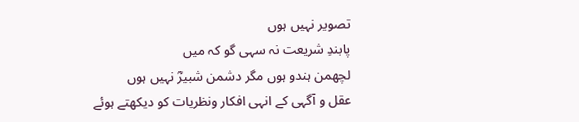تصویر نہیں ہوں
پابندِ شریعت نہ سہی گو کہ میں
لچھمن ہندو ہوں مگر دشمن شبیرؓ نہیں ہوں
عقل و آگہی کے انہی افکار ونظریات کو دیکھتے ہوئے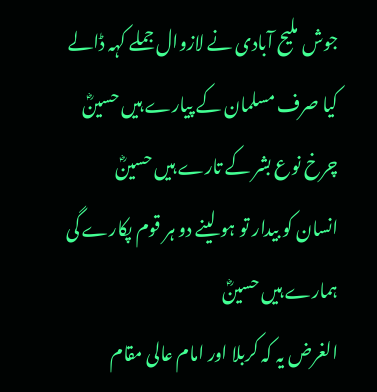جوش ملیح آبادی نے لازوال جملے کہہ ڈالے
کیا صرف مسلمان کے پیارے ہیں حسینؓ
چرخ نوع بشر کے تارے ہیں حسینؓ
انسان کو بیدار تو ہو لینے دو ہر قوم پکارے گی ہمارے ہیں حسینؓ
الغرض یہ کہ کربلا اور امام عالی مقام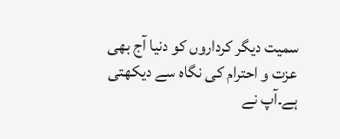سمیت دیگر کرداروں کو دنیا آج بھی عزت و احترام کی نگاہ سے دیکھتی ہے۔آپ نے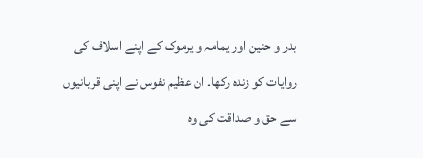بدر و حنین اور یمامہ و یرموک کے اپنے اسلاف کی روایات کو زندہ رکھا۔ ان عظیم نفوس نے اپنی قربانیوں سے حق و صداقت کی وہ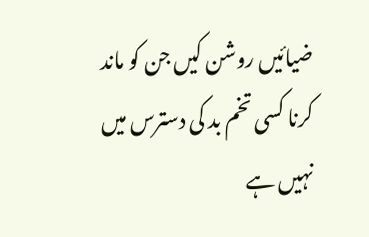ضیائیں روشن کیں جن کو ماند کرنا کسی تخم بد کی دسترس میں نہیں ہے